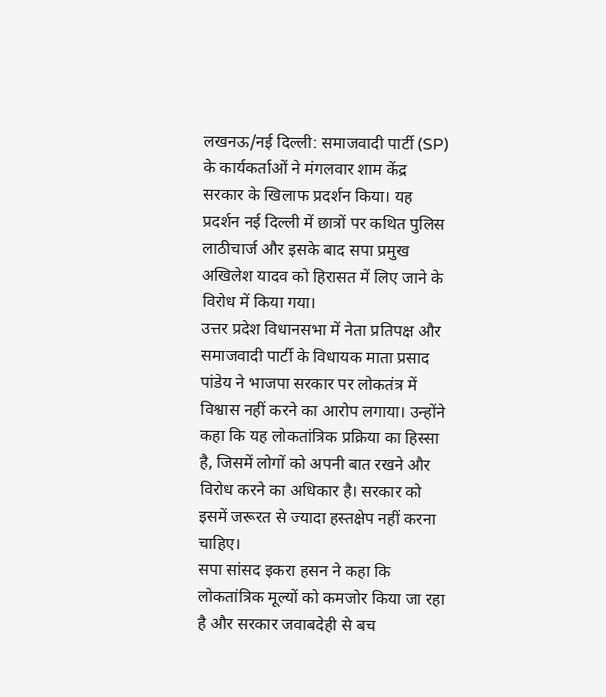लखनऊ/नई दिल्ली: समाजवादी पार्टी (SP) के कार्यकर्ताओं ने मंगलवार शाम केंद्र सरकार के खिलाफ प्रदर्शन किया। यह प्रदर्शन नई दिल्ली में छात्रों पर कथित पुलिस लाठीचार्ज और इसके बाद सपा प्रमुख अखिलेश यादव को हिरासत में लिए जाने के विरोध में किया गया।
उत्तर प्रदेश विधानसभा में नेता प्रतिपक्ष और समाजवादी पार्टी के विधायक माता प्रसाद पांडेय ने भाजपा सरकार पर लोकतंत्र में विश्वास नहीं करने का आरोप लगाया। उन्होंने कहा कि यह लोकतांत्रिक प्रक्रिया का हिस्सा है, जिसमें लोगों को अपनी बात रखने और विरोध करने का अधिकार है। सरकार को इसमें जरूरत से ज्यादा हस्तक्षेप नहीं करना चाहिए।
सपा सांसद इकरा हसन ने कहा कि लोकतांत्रिक मूल्यों को कमजोर किया जा रहा है और सरकार जवाबदेही से बच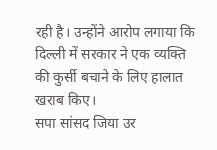रही है। उन्होंने आरोप लगाया कि दिल्ली में सरकार ने एक व्यक्ति की कुर्सी बचाने के लिए हालात खराब किए।
सपा सांसद जिया उर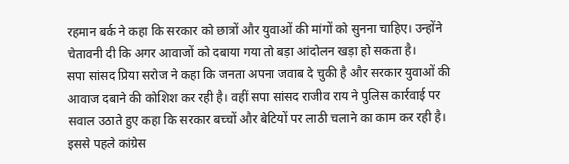रहमान बर्क ने कहा कि सरकार को छात्रों और युवाओं की मांगों को सुनना चाहिए। उन्होंने चेतावनी दी कि अगर आवाजों को दबाया गया तो बड़ा आंदोलन खड़ा हो सकता है।
सपा सांसद प्रिया सरोज ने कहा कि जनता अपना जवाब दे चुकी है और सरकार युवाओं की आवाज दबाने की कोशिश कर रही है। वहीं सपा सांसद राजीव राय ने पुलिस कार्रवाई पर सवाल उठाते हुए कहा कि सरकार बच्चों और बेटियों पर लाठी चलाने का काम कर रही है।
इससे पहले कांग्रेस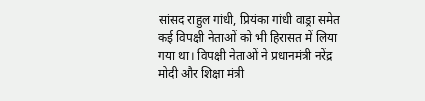सांसद राहुल गांधी, प्रियंका गांधी वाड्रा समेत कई विपक्षी नेताओं को भी हिरासत में लिया गया था। विपक्षी नेताओं ने प्रधानमंत्री नरेंद्र मोदी और शिक्षा मंत्री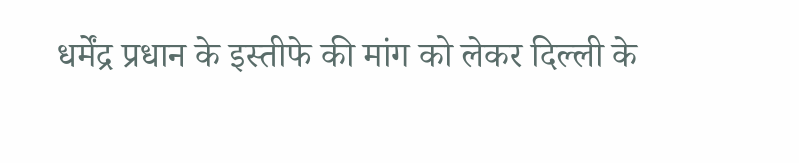धर्मेंद्र प्रधान के इस्तीफे की मांग को लेकर दिल्ली के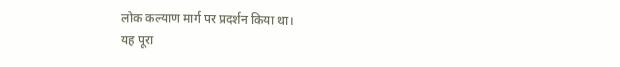लोक कल्याण मार्ग पर प्रदर्शन किया था।
यह पूरा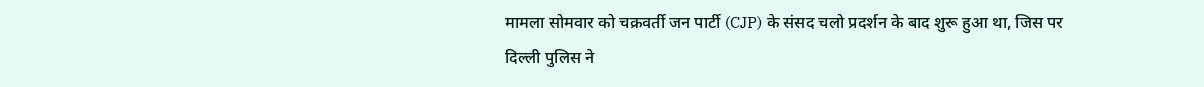मामला सोमवार को चक्रवर्ती जन पार्टी (CJP) के संसद चलो प्रदर्शन के बाद शुरू हुआ था, जिस पर दिल्ली पुलिस ने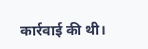कार्रवाई की थी।